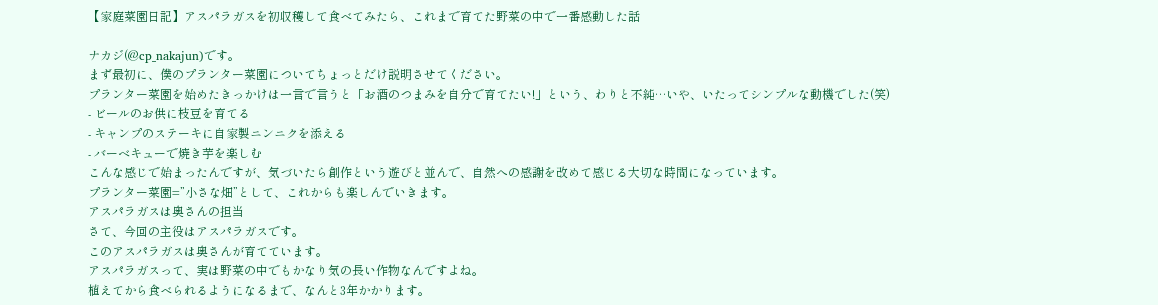【家庭菜園日記】アスパラガスを初収穫して食べてみたら、これまで育てた野菜の中で一番感動した話

ナカジ(@cp_nakajun)です。
まず最初に、僕のプランター菜園についてちょっとだけ説明させてください。
プランター菜園を始めたきっかけは一言で言うと「お酒のつまみを自分で育てたい!」という、わりと不純…いや、いたってシンプルな動機でした(笑)
- ビールのお供に枝豆を育てる
- キャンプのステーキに自家製ニンニクを添える
- バーベキューで焼き芋を楽しむ
こんな感じで始まったんですが、気づいたら創作という遊びと並んで、自然への感謝を改めて感じる大切な時間になっています。
プランター菜園=”小さな畑”として、これからも楽しんでいきます。
アスパラガスは奥さんの担当
さて、今回の主役はアスパラガスです。
このアスパラガスは奥さんが育てています。
アスパラガスって、実は野菜の中でもかなり気の長い作物なんですよね。
植えてから食べられるようになるまで、なんと3年かかります。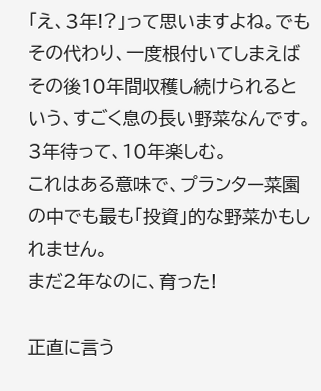「え、3年!?」って思いますよね。でもその代わり、一度根付いてしまえばその後10年間収穫し続けられるという、すごく息の長い野菜なんです。
3年待って、10年楽しむ。
これはある意味で、プランター菜園の中でも最も「投資」的な野菜かもしれません。
まだ2年なのに、育った!

正直に言う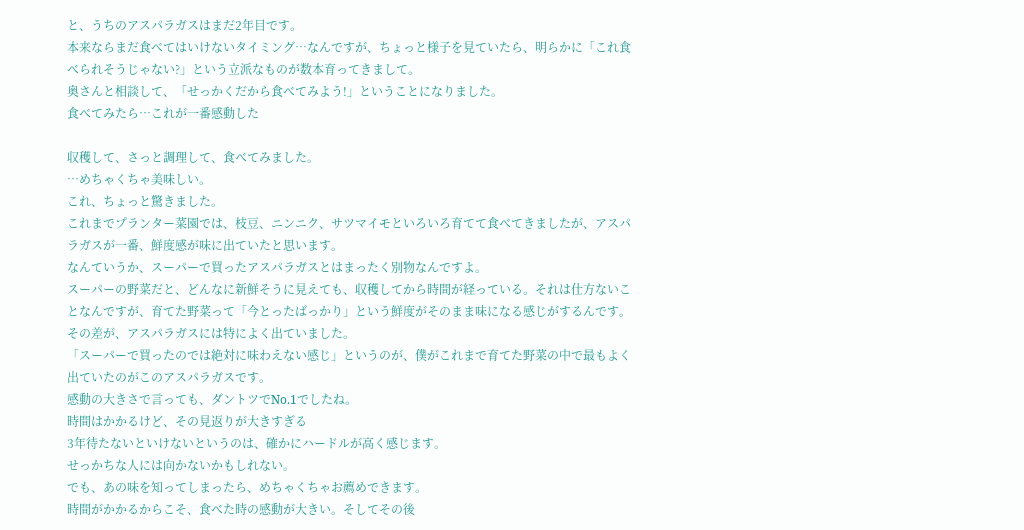と、うちのアスパラガスはまだ2年目です。
本来ならまだ食べてはいけないタイミング…なんですが、ちょっと様子を見ていたら、明らかに「これ食べられそうじゃない?」という立派なものが数本育ってきまして。
奥さんと相談して、「せっかくだから食べてみよう!」ということになりました。
食べてみたら…これが一番感動した

収穫して、さっと調理して、食べてみました。
…めちゃくちゃ美味しい。
これ、ちょっと驚きました。
これまでプランター菜園では、枝豆、ニンニク、サツマイモといろいろ育てて食べてきましたが、アスパラガスが一番、鮮度感が味に出ていたと思います。
なんていうか、スーパーで買ったアスパラガスとはまったく別物なんですよ。
スーパーの野菜だと、どんなに新鮮そうに見えても、収穫してから時間が経っている。それは仕方ないことなんですが、育てた野菜って「今とったばっかり」という鮮度がそのまま味になる感じがするんです。
その差が、アスパラガスには特によく出ていました。
「スーパーで買ったのでは絶対に味わえない感じ」というのが、僕がこれまで育てた野菜の中で最もよく出ていたのがこのアスパラガスです。
感動の大きさで言っても、ダントツでNo.1でしたね。
時間はかかるけど、その見返りが大きすぎる
3年待たないといけないというのは、確かにハードルが高く感じます。
せっかちな人には向かないかもしれない。
でも、あの味を知ってしまったら、めちゃくちゃお薦めできます。
時間がかかるからこそ、食べた時の感動が大きい。そしてその後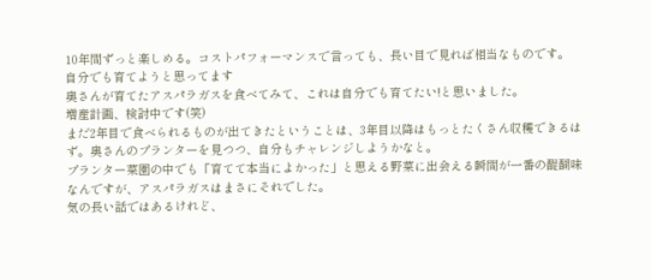10年間ずっと楽しめる。コストパフォーマンスで言っても、長い目で見れば相当なものです。
自分でも育てようと思ってます
奥さんが育てたアスパラガスを食べてみて、これは自分でも育てたい!と思いました。
増産計画、検討中です(笑)
まだ2年目で食べられるものが出てきたということは、3年目以降はもっとたくさん収穫できるはず。奥さんのプランターを見つつ、自分もチャレンジしようかなと。
プランター菜園の中でも「育てて本当によかった」と思える野菜に出会える瞬間が一番の醍醐味なんですが、アスパラガスはまさにそれでした。
気の長い話ではあるけれど、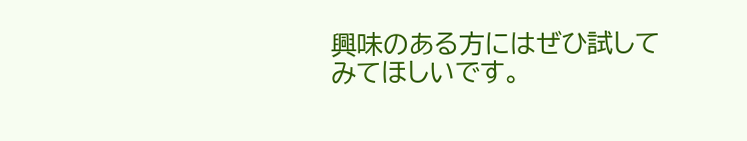興味のある方にはぜひ試してみてほしいです。